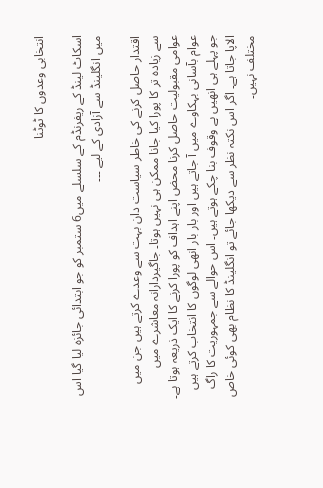انتخابی وعدوں کا ٹوٹنا

اسکاٹ لینڈ کے ریفرنڈم کے سلسلے میں6 ستمبر کو جو ابتدائی جائزہ لیا گیا اس میں انگلینڈ سے آزادی کے لیے ۔۔۔

اقتدار حاصل کرنے کی خاطر سیاست دان بہت سے وعدے کرتے ہیں جن میں سے زیادہ تر کا پورا کیا جانا ممکن ہی نہیں ہوتا۔ جاگیردارانہ معاشرے میں عوامی مقبولیت حاصل کرنا محض اپنے اہداف کو پورا کرنے کا ایک ذریعہ ہوتا ہے۔ عوام بآسانی بہکاوے میں آ جاتے ہیں اور بار بار انھی لوگوں کا انتخاب کرتے ہیں جو پہلے ہی انھیں بے وقوف بنا چکے ہوتے ہیں۔ اس حوالے سے جمہوریت کا راگ الاپا جاتا ہے۔ اگر اس نکتہ نظر سے دیکھا جائے تو انگلینڈ کا نظام بھی کوئی خاص مختلف نہیں۔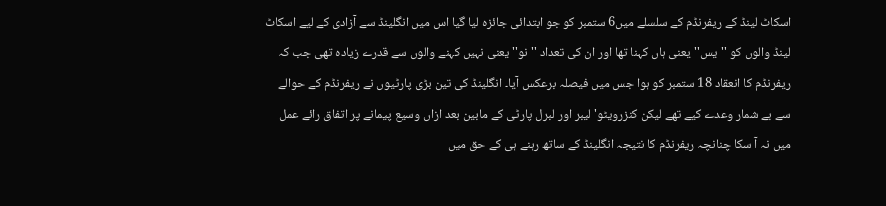اسکاٹ لینڈ کے ریفرنڈم کے سلسلے میں6 ستمبر کو جو ابتدائی جائزہ لیا گیا اس میں انگلینڈ سے آزادی کے لیے اسکاٹ لینڈ والوں کو ''یس'' یعنی ہاں کہنا تھا اور ان کی تعداد ''نو'' یعنی نہیں کہنے والوں سے قدرے زیادہ تھی جب کہ ریفرنڈم کا انعقاد 18 ستمبر کو ہوا جس میں فیصلہ برعکس آیا۔ انگلینڈ کی تین بڑی پارٹیوں نے ریفرنڈم کے حوالے سے بے شمار وعدے کیے تھے لیکن کنزرویٹو' لیبر اور لبرل پارٹی کے مابین بعد ازاں وسیع پیمانے پر اتفاق رائے عمل میں نہ آ سکا چنانچہ ریفرنڈم کا نتیجہ انگلینڈ کے ساتھ رہنے ہی کے حق میں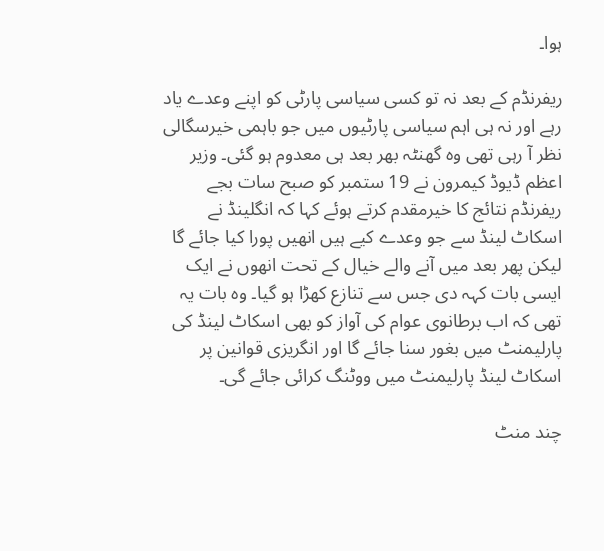ہوا۔

ریفرنڈم کے بعد نہ تو کسی سیاسی پارٹی کو اپنے وعدے یاد رہے اور نہ ہی اہم سیاسی پارٹیوں میں جو باہمی خیرسگالی نظر آ رہی تھی وہ گھنٹہ بھر بعد ہی معدوم ہو گئی۔ وزیر اعظم ڈیوڈ کیمرون نے 19 ستمبر کو صبح سات بجے ریفرنڈم نتائج کا خیرمقدم کرتے ہوئے کہا کہ انگلینڈ نے اسکاٹ لینڈ سے جو وعدے کیے ہیں انھیں پورا کیا جائے گا لیکن پھر بعد میں آنے والے خیال کے تحت انھوں نے ایک ایسی بات کہہ دی جس سے تنازع کھڑا ہو گیا۔ وہ بات یہ تھی کہ اب برطانوی عوام کی آواز کو بھی اسکاٹ لینڈ کی پارلیمنٹ میں بغور سنا جائے گا اور انگریزی قوانین پر اسکاٹ لینڈ پارلیمنٹ میں ووٹنگ کرائی جائے گی۔

چند منٹ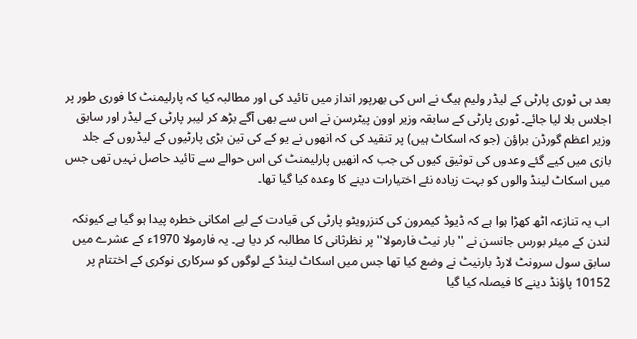بعد ہی ٹوری پارٹی کے لیڈر ولیم ہیگ نے اس کی بھرپور انداز میں تائید کی اور مطالبہ کیا کہ پارلیمنٹ کا فوری طور پر اجلاس بلا لیا جائے۔ ٹوری پارٹی کے سابقہ وزیر اوون پیٹرسن نے اس سے بھی آگے بڑھ کر لیبر پارٹی کے لیڈر اور سابق وزیر اعظم گورڈن براؤن (جو کہ اسکاٹ ہیں) پر تنقید کی کہ انھوں نے یو کے کی تین بڑی پارٹیوں کے لیڈروں کے جلد بازی میں کیے گئے وعدوں کی توثیق کیوں کی جب کہ انھیں پارلیمنٹ کی اس حوالے سے تائید حاصل نہیں تھی جس میں اسکاٹ لینڈ والوں کو بہت زیادہ نئے اختیارات دینے کا وعدہ کیا گیا تھا۔

اب یہ تنازعہ اٹھ کھڑا ہوا ہے کہ ڈیوڈ کیمرون کی کنزرویٹو پارٹی کی قیادت کے لیے امکانی خطرہ پیدا ہو گیا ہے کیونکہ لندن کے میئر بورس جانسن نے ''بار نیٹ فارمولا'' پر نظرثانی کا مطالبہ کر دیا ہے۔ یہ فارمولا 1970ء کے عشرے میں سابق سول سرونٹ لارڈ بارنیٹ نے وضع کیا تھا جس میں اسکاٹ لینڈ کے لوگوں کو سرکاری نوکری کے اختتام پر 10152 پاؤنڈ دینے کا فیصلہ کیا گیا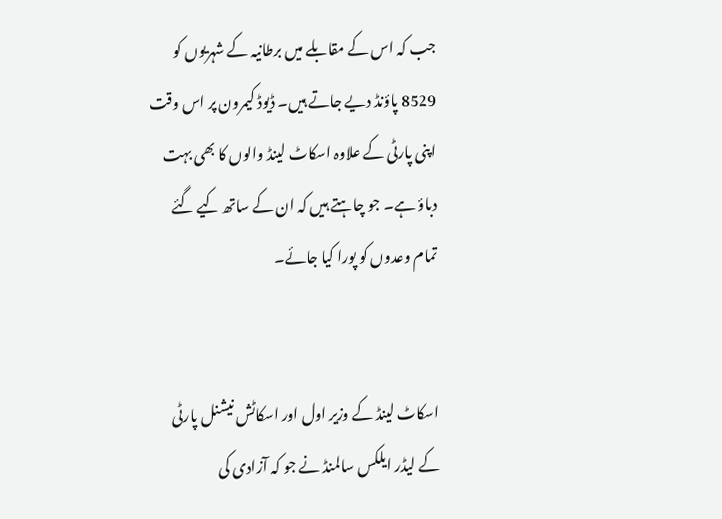جب کہ اس کے مقابلے میں برطانیہ کے شہریوں کو 8529 پاؤنڈ دیے جاتے ہیں۔ ڈیوڈ کیمرون پر اس وقت اپنی پارٹی کے علاوہ اسکاٹ لینڈ والوں کا بھی بہت دباؤ ہے۔ جو چاہتے ہیں کہ ان کے ساتھ کیے گئے تمام وعدوں کو پورا کیا جائے۔


اسکاٹ لینڈ کے وزیر اول اور اسکاٹش نیشنل پارٹی کے لیڈر ایلکس سالمنڈ نے جو کہ آزادی کی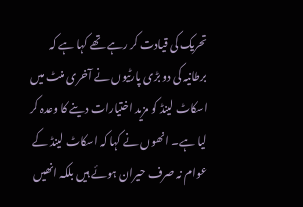تحریک کی قیادت کر رہے تھے کہا ہے کہ برطانیہ کی دو بڑی پارٹیوں نے آخری منٹ میں اسکاٹ لینڈ کو مزید اختیارات دینے کا وعدہ کر لیا ہے۔ انھوں نے کہا کہ اسکاٹ لینڈ کے عوام نہ صرف حیران ہوئے ہیں بلکہ انھیں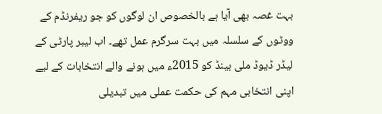بہت غصہ بھی آیا ہے بالخصوص ان لوگوں کو جو ریفرنڈم کے ووٹوں کے سلسلہ میں بہت سرگرم عمل تھے۔ اب لیبر پارٹی کے لیڈر ڈیوڈ ملی بینڈ کو 2015ء میں ہونے والے انتخابات کے لیے اپنی انتخابی مہم کی حکمت عملی میں تبدیلی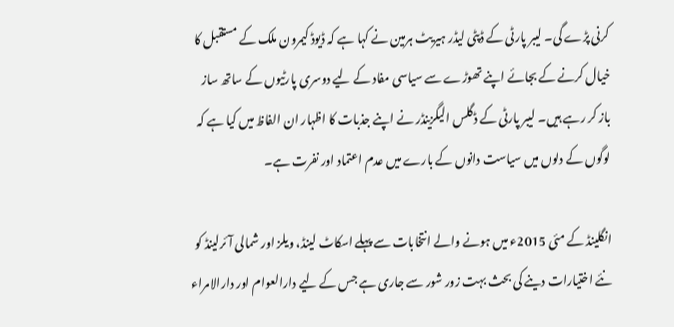کرنی پڑے گی۔ لیبر پارٹی کے ڈپٹی لیڈر ہیریٹ ہرمین نے کہا ہے کہ ڈیوڈ کیمرون ملک کے مستقبل کا خیال کرنے کے بجائے اپنے تھوڑے سے سیاسی مفاد کے لیے دوسری پارٹیوں کے ساتھ ساز باز کر رہے ہیں۔ لیبر پارٹی کے ڈگلس الیگزینڈر نے اپنے جذبات کا اظہار ان الفاظ میں کیا ہے کہ لوگوں کے دلوں میں سیاست دانوں کے بارے میں عدم اعتماد اور نفرت ہے۔

انگلینڈ کے مئی 2015ء میں ہونے والے انتخابات سے پہلے اسکاٹ لینڈ، ویلز اور شمالی آئرلینڈ کو نئے اختیارات دینے کی بحث بہت زور شور سے جاری ہے جس کے لیے دارالعوام اور دارالامراء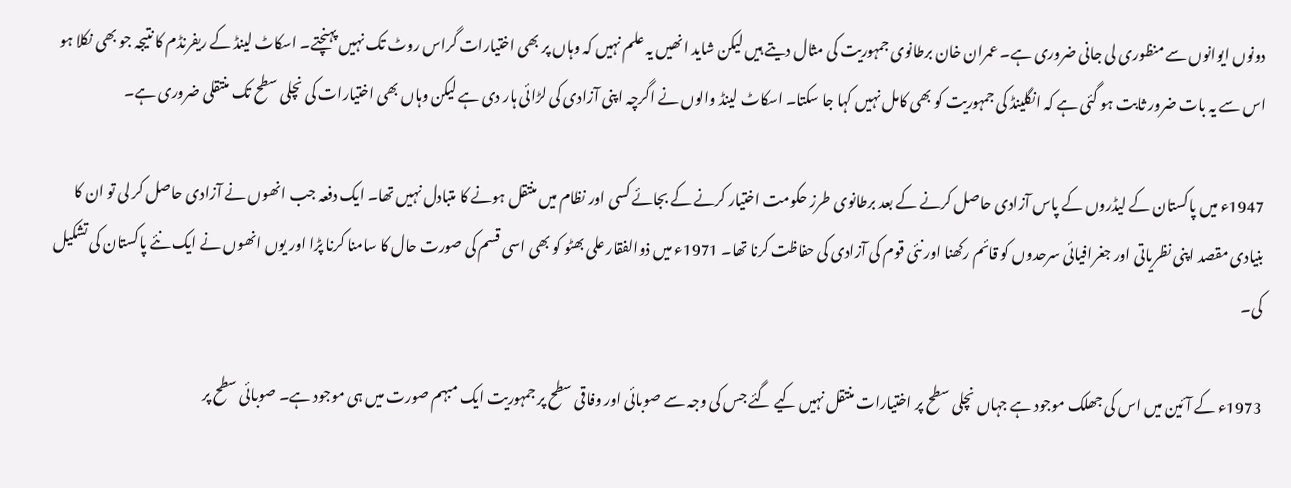دونوں ایوانوں سے منظوری لی جانی ضروری ہے۔ عمران خان برطانوی جمہوریت کی مثال دیتے ہیں لیکن شاید انھیں یہ علم نہیں کہ وہاں پر بھی اختیارات گراس روٹ تک نہیں پہنچتے۔ اسکاٹ لینڈ کے ریفرنڈم کا نتیجہ جو بھی نکلا ہو اس سے یہ بات ضرور ثابت ہو گئی ہے کہ انگلینڈ کی جمہوریت کو بھی کامل نہیں کہا جا سکتا۔ اسکاٹ لینڈ والوں نے اگرچہ اپنی آزادی کی لڑائی ہار دی ہے لیکن وہاں بھی اختیارات کی نچلی سطح تک منتقلی ضروری ہے۔

1947ء میں پاکستان کے لیڈروں کے پاس آزادی حاصل کرنے کے بعد برطانوی طرز حکومت اختیار کرنے کے بجائے کسی اور نظام میں منتقل ہونے کا متبادل نہیں تھا۔ ایک دفعہ جب انھوں نے آزادی حاصل کر لی تو ان کا بنیادی مقصد اپنی نظریاتی اور جغرافیائی سرحدوں کو قائم رکھنا اور نئی قوم کی آزادی کی حفاظت کرنا تھا۔ 1971ء میں ذوالفقار علی بھٹو کو بھی اسی قسم کی صورت حال کا سامنا کرنا پڑا اور یوں انھوں نے ایک نئے پاکستان کی تشکیل کی۔

1973ء کے آئین میں اس کی جھلک موجود ہے جہاں نچلی سطح پر اختیارات منتقل نہیں کیے گئے جس کی وجہ سے صوبائی اور وفاقی سطح پر جمہوریت ایک مبہم صورت میں ہی موجود ہے۔ صوبائی سطح پر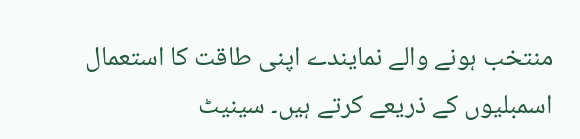منتخب ہونے والے نمایندے اپنی طاقت کا استعمال اسمبلیوں کے ذریعے کرتے ہیں۔ سینیٹ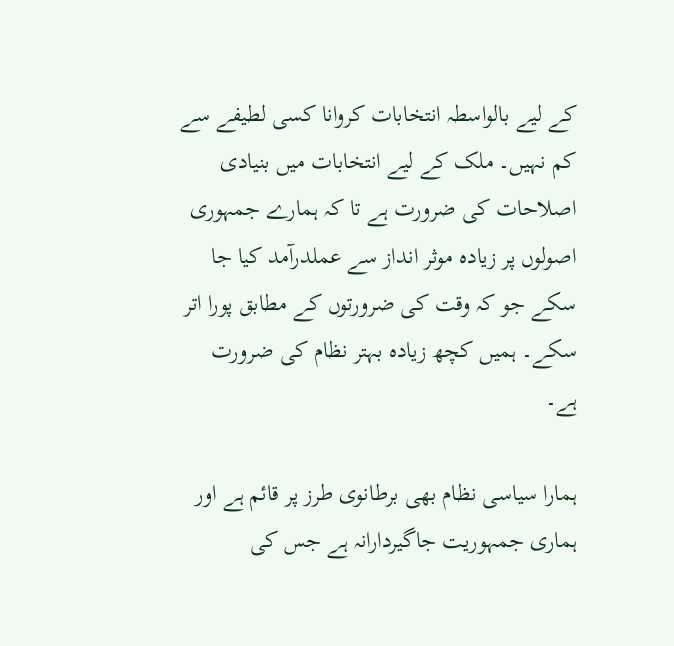کے لیے بالواسطہ انتخابات کروانا کسی لطیفے سے کم نہیں۔ ملک کے لیے انتخابات میں بنیادی اصلاحات کی ضرورت ہے تا کہ ہمارے جمہوری اصولوں پر زیادہ موثر انداز سے عملدرآمد کیا جا سکے جو کہ وقت کی ضرورتوں کے مطابق پورا اتر سکے۔ ہمیں کچھ زیادہ بہتر نظام کی ضرورت ہے۔

ہمارا سیاسی نظام بھی برطانوی طرز پر قائم ہے اور ہماری جمہوریت جاگیردارانہ ہے جس کی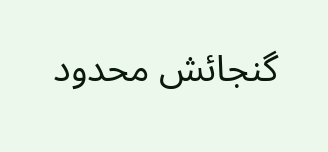گنجائش محدود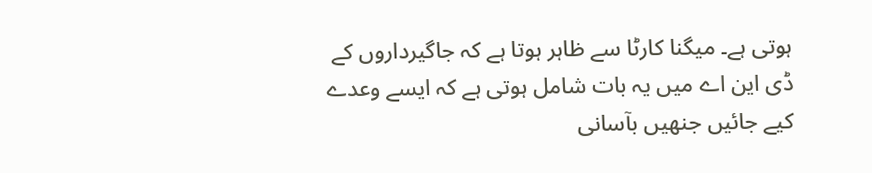ہوتی ہے۔ میگنا کارٹا سے ظاہر ہوتا ہے کہ جاگیرداروں کے ڈی این اے میں یہ بات شامل ہوتی ہے کہ ایسے وعدے کیے جائیں جنھیں بآسانی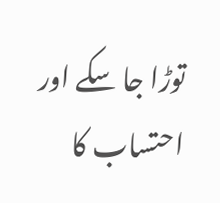توڑا جا سکے اور احتساب کا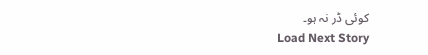کوئی ڈر نہ ہو۔
Load Next Story